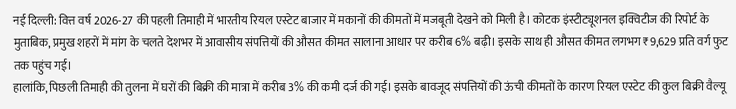नई दिल्ली: वित्त वर्ष 2026-27 की पहली तिमाही में भारतीय रियल एस्टेट बाजार में मकानों की कीमतों में मजबूती देखने को मिली है। कोटक इंस्टीट्यूशनल इक्विटीज की रिपोर्ट के मुताबिक, प्रमुख शहरों में मांग के चलते देशभर में आवासीय संपत्तियों की औसत कीमत सालाना आधार पर करीब 6% बढ़ी। इसके साथ ही औसत कीमत लगभग ₹9,629 प्रति वर्ग फुट तक पहुंच गई।
हालांकि, पिछली तिमाही की तुलना में घरों की बिक्री की मात्रा में करीब 3% की कमी दर्ज की गई। इसके बावजूद संपत्तियों की ऊंची कीमतों के कारण रियल एस्टेट की कुल बिक्री वैल्यू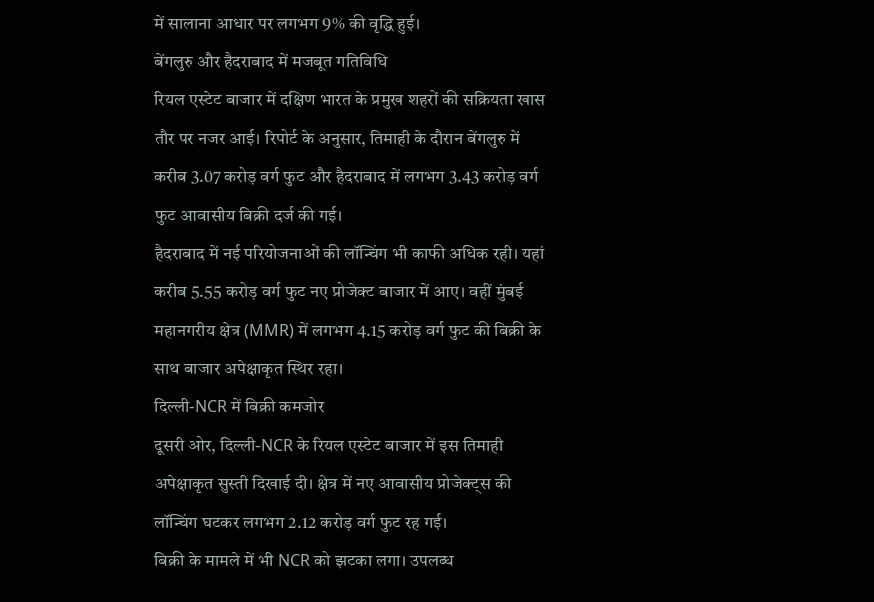में सालाना आधार पर लगभग 9% की वृद्धि हुई।
बेंगलुरु और हैदराबाद में मजबूत गतिविधि
रियल एस्टेट बाजार में दक्षिण भारत के प्रमुख शहरों की सक्रियता खास तौर पर नजर आई। रिपोर्ट के अनुसार, तिमाही के दौरान बेंगलुरु में करीब 3.07 करोड़ वर्ग फुट और हैदराबाद में लगभग 3.43 करोड़ वर्ग फुट आवासीय बिक्री दर्ज की गई।
हैदराबाद में नई परियोजनाओं की लॉन्चिंग भी काफी अधिक रही। यहां करीब 5.55 करोड़ वर्ग फुट नए प्रोजेक्ट बाजार में आए। वहीं मुंबई महानगरीय क्षेत्र (MMR) में लगभग 4.15 करोड़ वर्ग फुट की बिक्री के साथ बाजार अपेक्षाकृत स्थिर रहा।
दिल्ली-NCR में बिक्री कमजोर
दूसरी ओर, दिल्ली-NCR के रियल एस्टेट बाजार में इस तिमाही अपेक्षाकृत सुस्ती दिखाई दी। क्षेत्र में नए आवासीय प्रोजेक्ट्स की लॉन्चिंग घटकर लगभग 2.12 करोड़ वर्ग फुट रह गई।
बिक्री के मामले में भी NCR को झटका लगा। उपलब्ध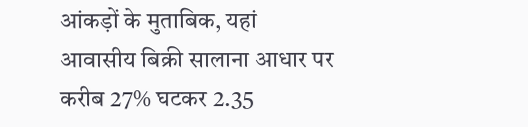आंकड़ों के मुताबिक, यहां आवासीय बिक्री सालाना आधार पर करीब 27% घटकर 2.35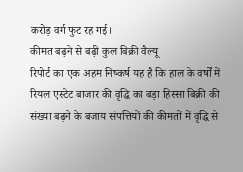करोड़ वर्ग फुट रह गई।
कीमत बढ़ने से बढ़ी कुल बिक्री वैल्यू
रिपोर्ट का एक अहम निष्कर्ष यह है कि हाल के वर्षों में रियल एस्टेट बाजार की वृद्धि का बड़ा हिस्सा बिक्री की संख्या बढ़ने के बजाय संपत्तियों की कीमतों में वृद्धि से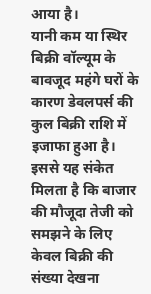आया है।
यानी कम या स्थिर बिक्री वॉल्यूम के बावजूद महंगे घरों के कारण डेवलपर्स की कुल बिक्री राशि में इजाफा हुआ है। इससे यह संकेत मिलता है कि बाजार की मौजूदा तेजी को समझने के लिए केवल बिक्री की संख्या देखना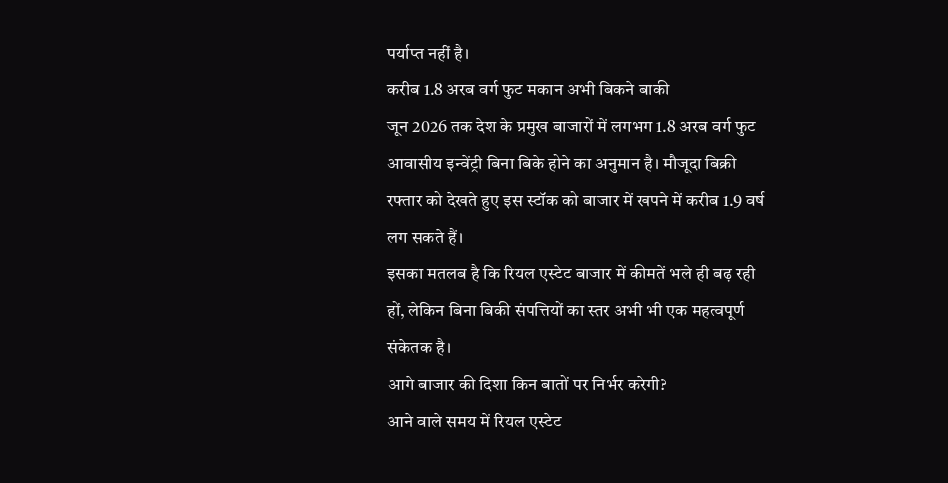पर्याप्त नहीं है।
करीब 1.8 अरब वर्ग फुट मकान अभी बिकने बाकी
जून 2026 तक देश के प्रमुख बाजारों में लगभग 1.8 अरब वर्ग फुट आवासीय इन्वेंट्री बिना बिके होने का अनुमान है। मौजूदा बिक्री रफ्तार को देखते हुए इस स्टॉक को बाजार में खपने में करीब 1.9 वर्ष लग सकते हैं।
इसका मतलब है कि रियल एस्टेट बाजार में कीमतें भले ही बढ़ रही हों, लेकिन बिना बिकी संपत्तियों का स्तर अभी भी एक महत्वपूर्ण संकेतक है।
आगे बाजार की दिशा किन बातों पर निर्भर करेगी?
आने वाले समय में रियल एस्टेट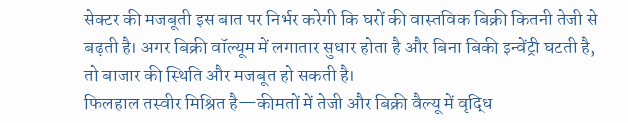सेक्टर की मजबूती इस बात पर निर्भर करेगी कि घरों की वास्तविक बिक्री कितनी तेजी से बढ़ती है। अगर बिक्री वॉल्यूम में लगातार सुधार होता है और बिना बिकी इन्वेंट्री घटती है, तो बाजार की स्थिति और मजबूत हो सकती है।
फिलहाल तस्वीर मिश्रित है—कीमतों में तेजी और बिक्री वैल्यू में वृद्धि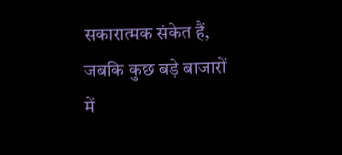सकारात्मक संकेत हैं, जबकि कुछ बड़े बाजारों में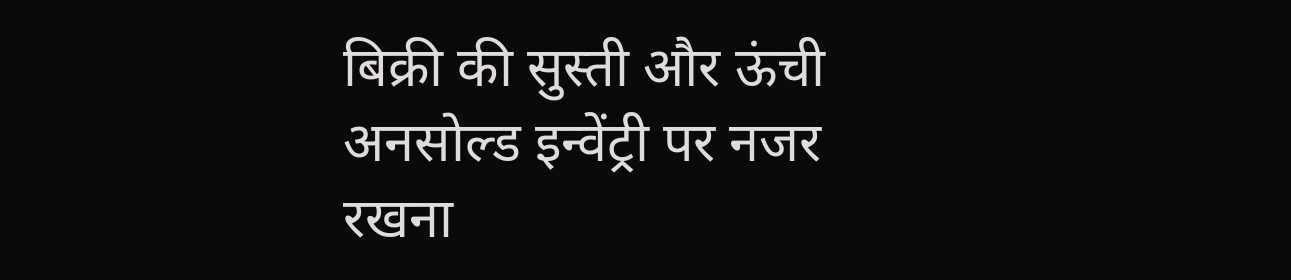बिक्री की सुस्ती और ऊंची अनसोल्ड इन्वेंट्री पर नजर रखना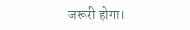जरूरी होगा।